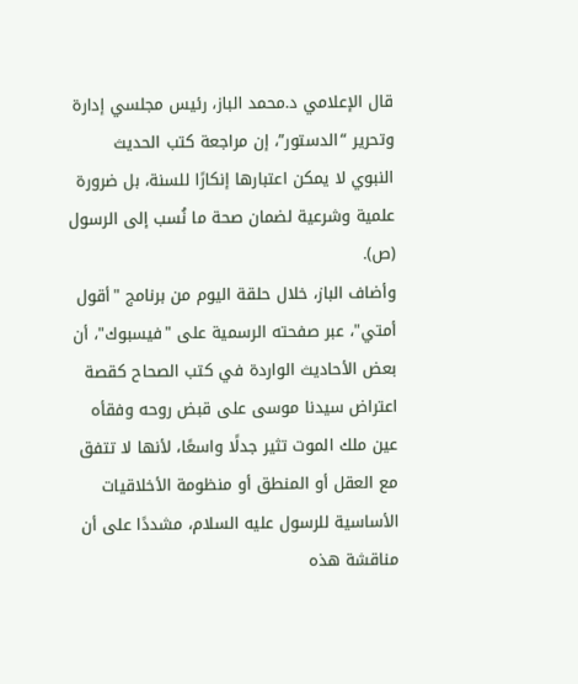قال الإعلامي د.محمد الباز، رئيس مجلسي إدارة وتحرير “الدستور”، إن مراجعة كتب الحديث النبوي لا يمكن اعتبارها إنكارًا للسنة، بل ضرورة علمية وشرعية لضمان صحة ما نُسب إلى الرسول (ص).
وأضاف الباز، خلال حلقة اليوم من برنامج "أقول أمتي"، عبر صفحته الرسمية على "فيسبوك"، أن بعض الأحاديث الواردة في كتب الصحاح كقصة اعتراض سيدنا موسى على قبض روحه وفقأه عين ملك الموت تثير جدلًا واسعًا، لأنها لا تتفق مع العقل أو المنطق أو منظومة الأخلاقيات الأساسية للرسول عليه السلام، مشددًا على أن مناقشة هذه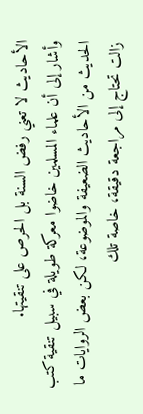الأحاديث لا تعني رفض السنة بل الحرص على تنقيتها.
وأشار إلى أن علماء المسلمين خاضوا معركة طويلة في سبيل تنقية كتب الحديث من الأحاديث الضعيفة والموضوعة، لكن بعض الروايات ما زالت تحتاج إلى مراجعة دقيقة، خاصة تلك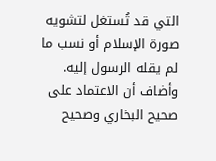التي قد تُستغل لتشويه صورة الإسلام أو نسب ما لم يقله الرسول إليه.
وأضاف أن الاعتماد على صحيح البخاري وصحيح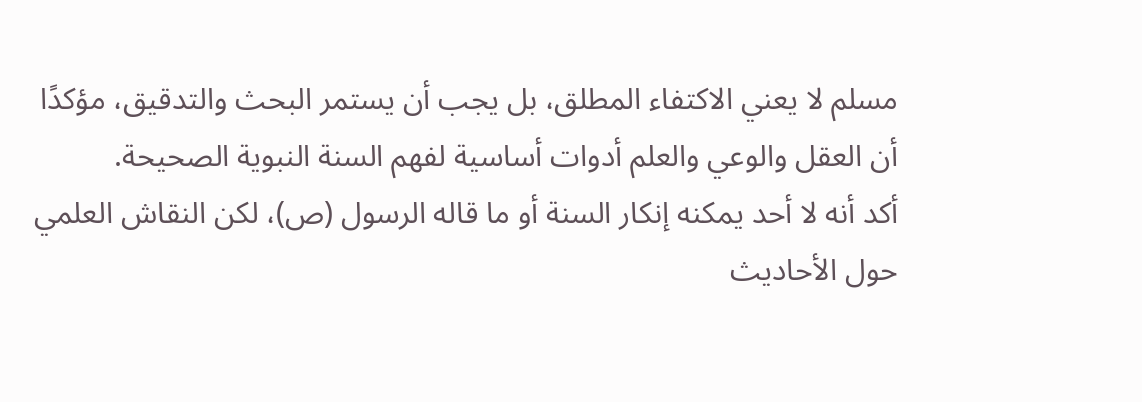مسلم لا يعني الاكتفاء المطلق، بل يجب أن يستمر البحث والتدقيق، مؤكدًا أن العقل والوعي والعلم أدوات أساسية لفهم السنة النبوية الصحيحة.
أكد أنه لا أحد يمكنه إنكار السنة أو ما قاله الرسول (ص)، لكن النقاش العلمي حول الأحاديث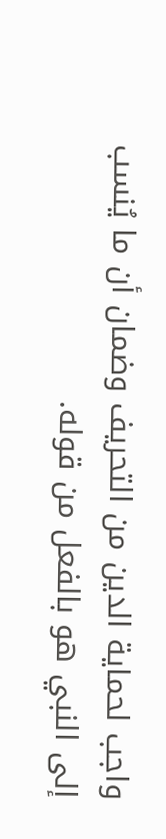واجب لحماية الدين من التحريف وضمان أن ما يُنسب إلى النبي هو بالفعل من قوله.